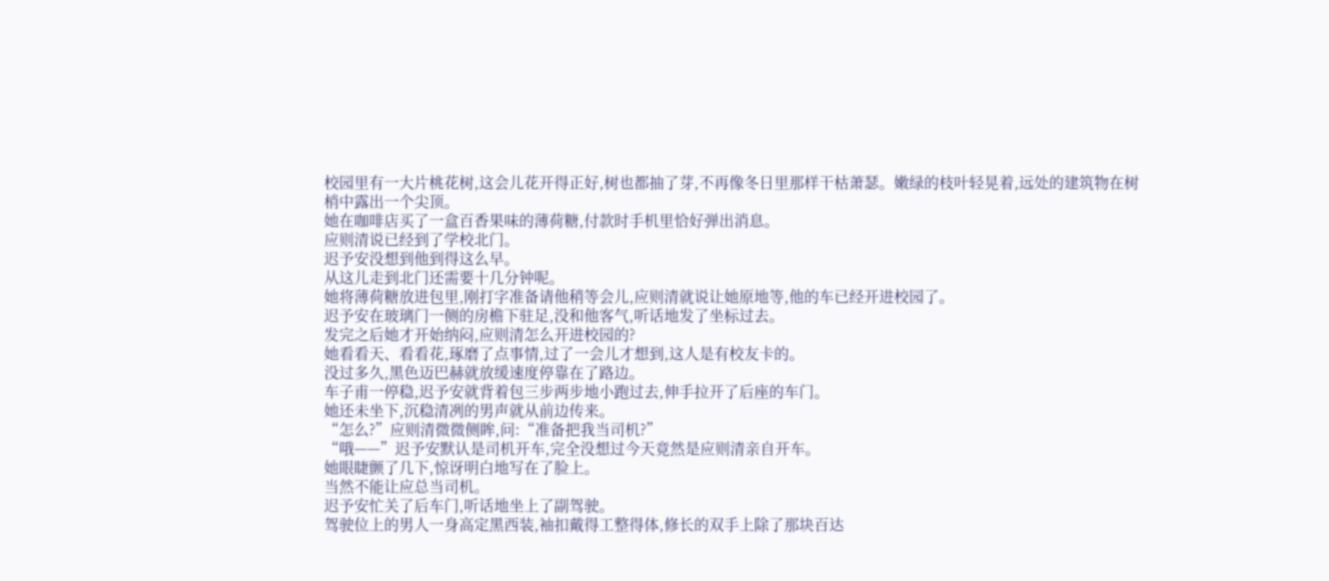校园里有一大片桃花树,这会儿花开得正好,树也都抽了芽,不再像冬日里那样干枯萧瑟。嫩绿的枝叶轻晃着,远处的建筑物在树梢中露出一个尖顶。
她在咖啡店买了一盒百香果味的薄荷糖,付款时手机里恰好弹出消息。
应则清说已经到了学校北门。
迟予安没想到他到得这么早。
从这儿走到北门还需要十几分钟呢。
她将薄荷糖放进包里,刚打字准备请他稍等会儿,应则清就说让她原地等,他的车已经开进校园了。
迟予安在玻璃门一侧的房檐下驻足,没和他客气,听话地发了坐标过去。
发完之后她才开始纳闷,应则清怎么开进校园的?
她看看天、看看花,琢磨了点事情,过了一会儿才想到,这人是有校友卡的。
没过多久,黑色迈巴赫就放缓速度停靠在了路边。
车子甫一停稳,迟予安就背着包三步两步地小跑过去,伸手拉开了后座的车门。
她还未坐下,沉稳清冽的男声就从前边传来。
“怎么?”应则清微微侧眸,问:“准备把我当司机?”
“哦——”迟予安默认是司机开车,完全没想过今天竟然是应则清亲自开车。
她眼睫颤了几下,惊讶明白地写在了脸上。
当然不能让应总当司机。
迟予安忙关了后车门,听话地坐上了副驾驶。
驾驶位上的男人一身高定黑西装,袖扣戴得工整得体,修长的双手上除了那块百达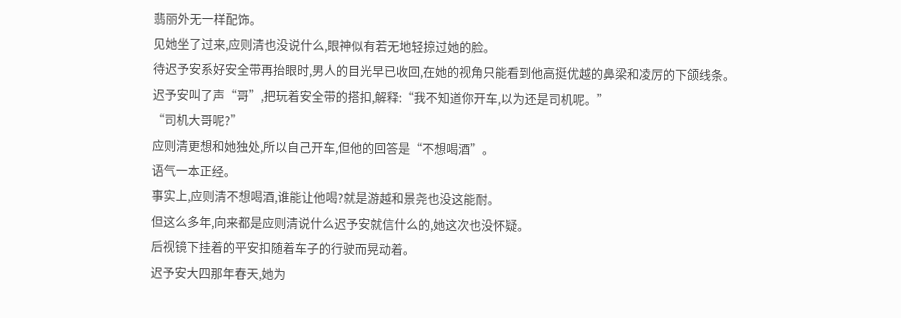翡丽外无一样配饰。
见她坐了过来,应则清也没说什么,眼神似有若无地轻掠过她的脸。
待迟予安系好安全带再抬眼时,男人的目光早已收回,在她的视角只能看到他高挺优越的鼻梁和凌厉的下颌线条。
迟予安叫了声“哥”,把玩着安全带的搭扣,解释:“我不知道你开车,以为还是司机呢。”
“司机大哥呢?”
应则清更想和她独处,所以自己开车,但他的回答是“不想喝酒”。
语气一本正经。
事实上,应则清不想喝酒,谁能让他喝?就是游越和景尧也没这能耐。
但这么多年,向来都是应则清说什么迟予安就信什么的,她这次也没怀疑。
后视镜下挂着的平安扣随着车子的行驶而晃动着。
迟予安大四那年春天,她为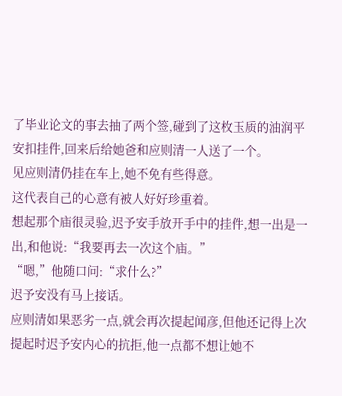了毕业论文的事去抽了两个签,碰到了这枚玉质的油润平安扣挂件,回来后给她爸和应则清一人送了一个。
见应则清仍挂在车上,她不免有些得意。
这代表自己的心意有被人好好珍重着。
想起那个庙很灵验,迟予安手放开手中的挂件,想一出是一出,和他说:“我要再去一次这个庙。”
“嗯,”他随口问:“求什么?”
迟予安没有马上接话。
应则清如果恶劣一点,就会再次提起闻彦,但他还记得上次提起时迟予安内心的抗拒,他一点都不想让她不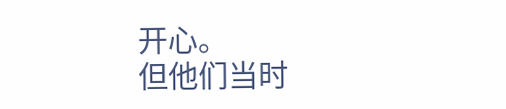开心。
但他们当时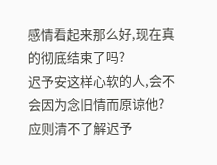感情看起来那么好,现在真的彻底结束了吗?
迟予安这样心软的人,会不会因为念旧情而原谅他?
应则清不了解迟予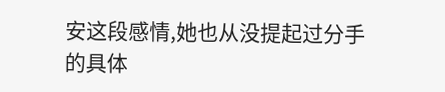安这段感情,她也从没提起过分手的具体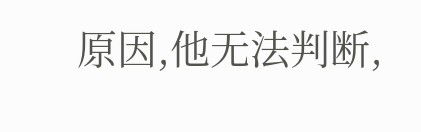原因,他无法判断,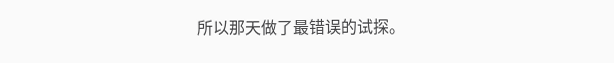所以那天做了最错误的试探。